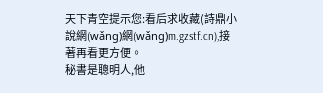天下青空提示您:看后求收藏(詩鼎小說網(wǎng)網(wǎng)m.gzstf.cn),接著再看更方便。
秘書是聰明人,他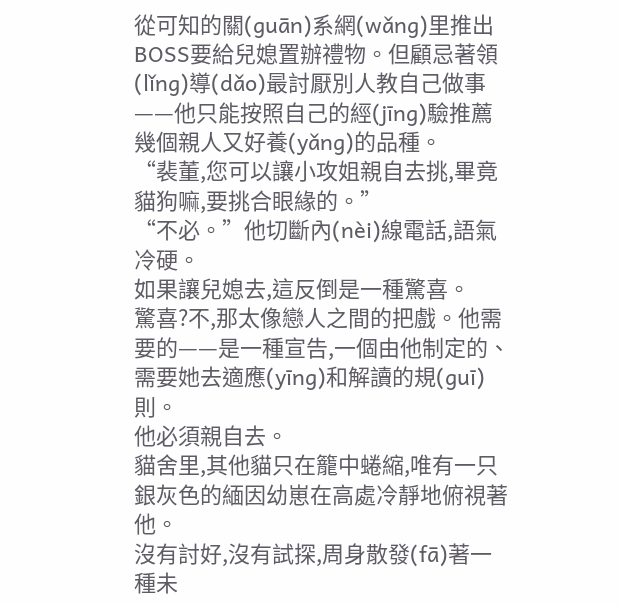從可知的關(guān)系網(wǎng)里推出BOSS要給兒媳置辦禮物。但顧忌著領(lǐng)導(dǎo)最討厭別人教自己做事——他只能按照自己的經(jīng)驗推薦幾個親人又好養(yǎng)的品種。
“裴董,您可以讓小攻姐親自去挑,畢竟貓狗嘛,要挑合眼緣的。”
“不必。”他切斷內(nèi)線電話,語氣冷硬。
如果讓兒媳去,這反倒是一種驚喜。
驚喜?不,那太像戀人之間的把戲。他需要的——是一種宣告,一個由他制定的、需要她去適應(yīng)和解讀的規(guī)則。
他必須親自去。
貓舍里,其他貓只在籠中蜷縮,唯有一只銀灰色的緬因幼崽在高處冷靜地俯視著他。
沒有討好,沒有試探,周身散發(fā)著一種未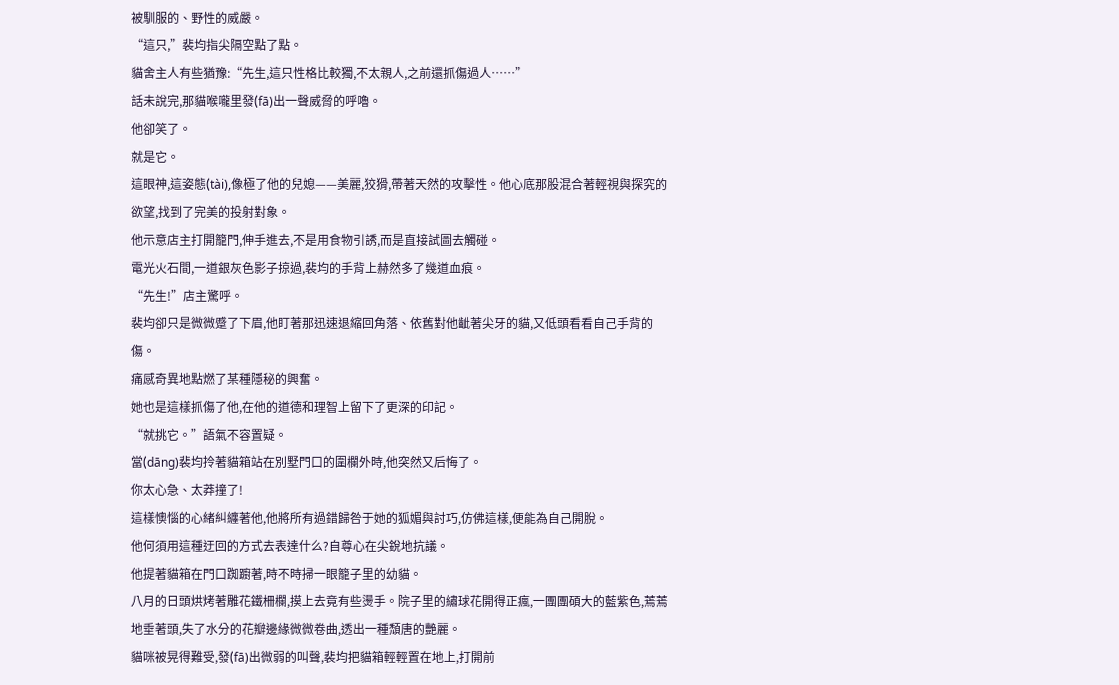被馴服的、野性的威嚴。
“這只,”裴均指尖隔空點了點。
貓舍主人有些猶豫:“先生,這只性格比較獨,不太親人,之前還抓傷過人……”
話未說完,那貓喉嚨里發(fā)出一聲威脅的呼嚕。
他卻笑了。
就是它。
這眼神,這姿態(tài),像極了他的兒媳——美麗,狡猾,帶著天然的攻擊性。他心底那股混合著輕視與探究的欲望,找到了完美的投射對象。
他示意店主打開籠門,伸手進去,不是用食物引誘,而是直接試圖去觸碰。
電光火石間,一道銀灰色影子掠過,裴均的手背上赫然多了幾道血痕。
“先生!”店主驚呼。
裴均卻只是微微蹙了下眉,他盯著那迅速退縮回角落、依舊對他齜著尖牙的貓,又低頭看看自己手背的傷。
痛感奇異地點燃了某種隱秘的興奮。
她也是這樣抓傷了他,在他的道德和理智上留下了更深的印記。
“就挑它。”語氣不容置疑。
當(dāng)裴均拎著貓箱站在別墅門口的圍欄外時,他突然又后悔了。
你太心急、太莽撞了!
這樣懊惱的心緒糾纏著他,他將所有過錯歸咎于她的狐媚與討巧,仿佛這樣,便能為自己開脫。
他何須用這種迂回的方式去表達什么?自尊心在尖銳地抗議。
他提著貓箱在門口踟躕著,時不時掃一眼籠子里的幼貓。
八月的日頭烘烤著雕花鐵柵欄,摸上去竟有些燙手。院子里的繡球花開得正瘋,一團團碩大的藍紫色,蔫蔫地垂著頭,失了水分的花瓣邊緣微微卷曲,透出一種頹唐的艷麗。
貓咪被晃得難受,發(fā)出微弱的叫聲,裴均把貓箱輕輕置在地上,打開前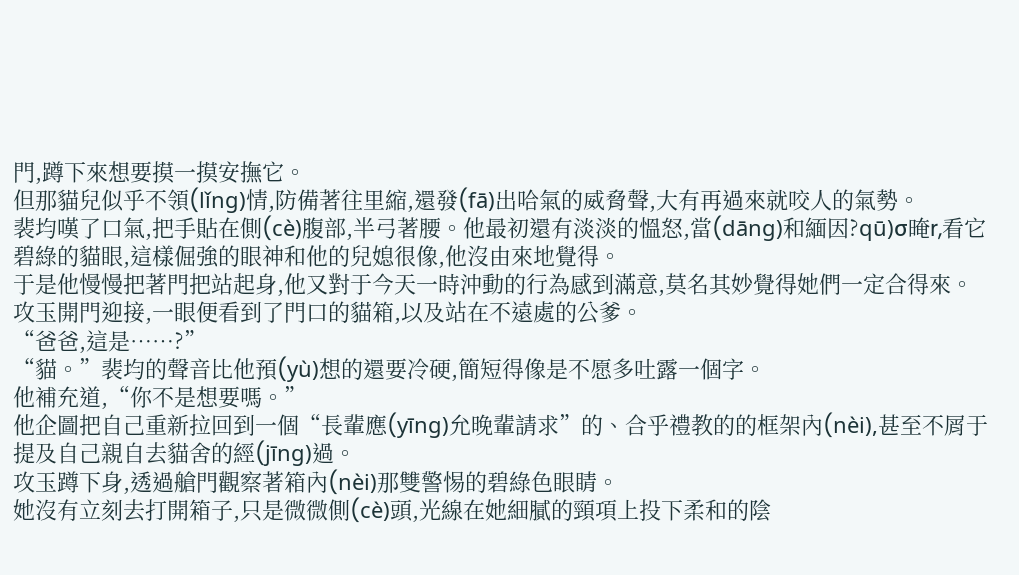門,蹲下來想要摸一摸安撫它。
但那貓兒似乎不領(lǐng)情,防備著往里縮,還發(fā)出哈氣的威脅聲,大有再過來就咬人的氣勢。
裴均嘆了口氣,把手貼在側(cè)腹部,半弓著腰。他最初還有淡淡的慍怒,當(dāng)和緬因?qū)σ晻r,看它碧綠的貓眼,這樣倔強的眼神和他的兒媳很像,他沒由來地覺得。
于是他慢慢把著門把站起身,他又對于今天一時沖動的行為感到滿意,莫名其妙覺得她們一定合得來。
攻玉開門迎接,一眼便看到了門口的貓箱,以及站在不遠處的公爹。
“爸爸,這是……?”
“貓。”裴均的聲音比他預(yù)想的還要冷硬,簡短得像是不愿多吐露一個字。
他補充道,“你不是想要嗎。”
他企圖把自己重新拉回到一個“長輩應(yīng)允晚輩請求”的、合乎禮教的的框架內(nèi),甚至不屑于提及自己親自去貓舍的經(jīng)過。
攻玉蹲下身,透過艙門觀察著箱內(nèi)那雙警惕的碧綠色眼睛。
她沒有立刻去打開箱子,只是微微側(cè)頭,光線在她細膩的頸項上投下柔和的陰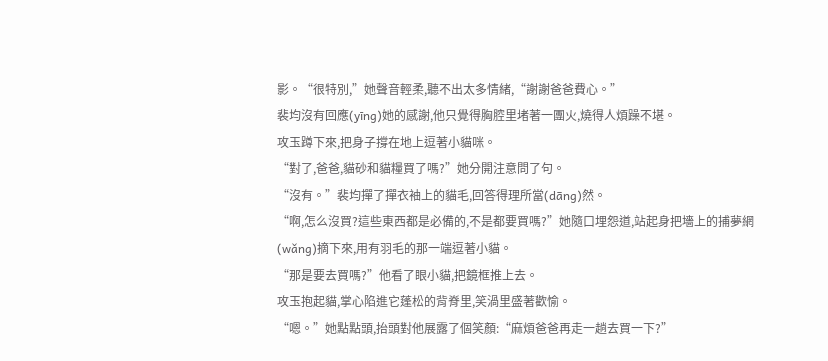影。“很特別,”她聲音輕柔,聽不出太多情緒,“謝謝爸爸費心。”
裴均沒有回應(yīng)她的感謝,他只覺得胸腔里堵著一團火,燒得人煩躁不堪。
攻玉蹲下來,把身子撐在地上逗著小貓咪。
“對了,爸爸,貓砂和貓糧買了嗎?”她分開注意問了句。
“沒有。”裴均撣了撣衣袖上的貓毛,回答得理所當(dāng)然。
“啊,怎么沒買?這些東西都是必備的,不是都要買嗎?”她隨口埋怨道,站起身把墻上的捕夢網(wǎng)摘下來,用有羽毛的那一端逗著小貓。
“那是要去買嗎?”他看了眼小貓,把鏡框推上去。
攻玉抱起貓,掌心陷進它蓬松的背脊里,笑渦里盛著歡愉。
“嗯。”她點點頭,抬頭對他展露了個笑顏:“麻煩爸爸再走一趟去買一下?”